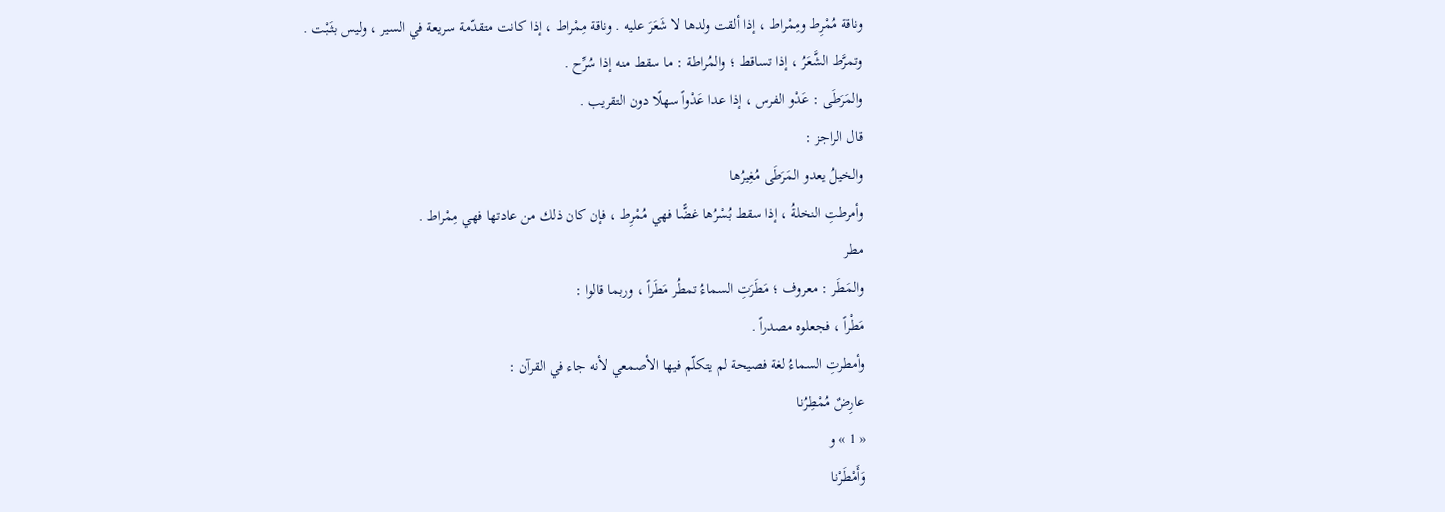وناقة مُمْرِط ومِمْراط ، إذا ألقت ولدها لا شَعَرَ عليه . وناقة مِمْراط ، إذا كانت متقدّمة سريعة في السير ، وليس بثَبْت .
وتمرَّط الشَّعَرُ ، إذا تساقط ؛ والمُراطة : ما سقط منه إذا سُرِّح .
والمَرَطَى : عَدْو الفرس ، إذا عدا عَدْواً سهلًا دون التقريب .
قال الراجز :
والخيلُ يعدو المَرَطَى مُغِيرُها
وأمرطتِ النخلةُ ، إذا سقط بُسْرُها غضًّا فهي مُمْرِط ، فإن كان ذلك من عادتها فهي مِمْراط .
مطر
والمَطَر : معروف ؛ مَطَرَتِ السماءُ تمطُر مَطَراً ، وربما قالوا :
مَطْراً ، فجعلوه مصدراً .
وأمطرتِ السماءُ لغة فصيحة لم يتكلّم فيها الأصمعي لأنه جاء في القرآن :
عارِضٌ مُمْطِرُنا
« 1 » و
وَأَمْطَرْنا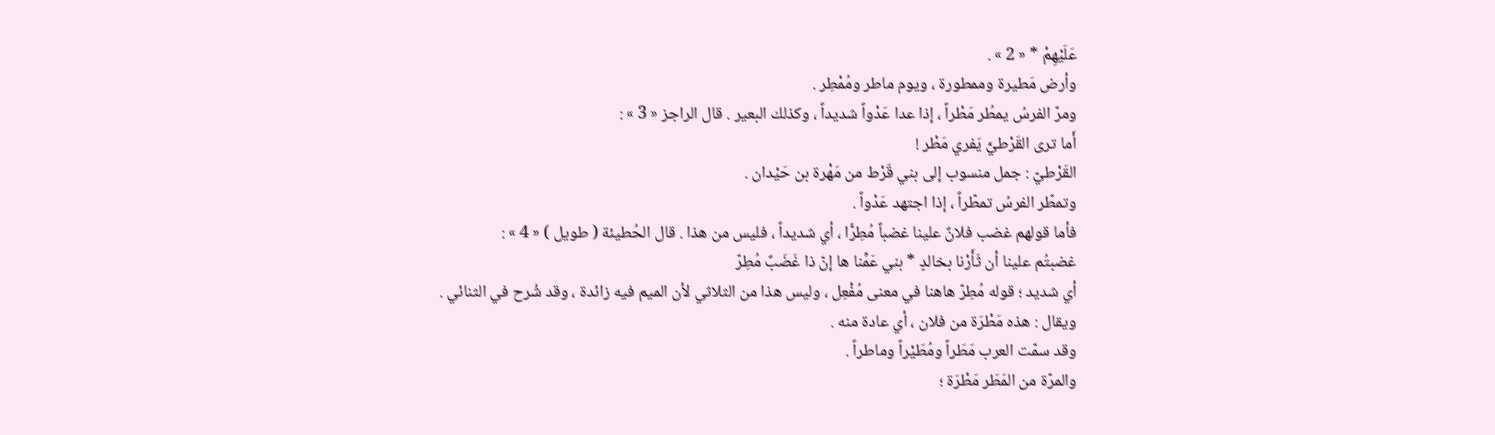عَلَيْهِمْ * « 2 » .
وأرض مَطيرة وممطورة ، ويوم ماطر ومُمْطِر .
ومرّ الفرسُ يمطُر مَطْراً ، إذا عدا عَدْواً شديداً ، وكذلك البعير . قال الراجز « 3 » :
أَما ترى القَرْطيَّ يَفري مَطْر !
القَرْطيّ : جمل منسوب إلى بني قَرْط من مَهْرة بن حَيْدان .
وتمطّر الفرسُ تمطّراً ، إذا اجتهد عَدْواً .
فأما قولهم غضب فلانٌ علينا غضباً مُطِرًّا ، أي شديداً ، فليس من هذا . قال الحُطيئة ( طويل ) « 4 » :
غضبتُم علينا أن ثَأَرْنا بخالدٍ * بني عَمِّنا ها إنّ ذا غَضَبٌ مُطِرّ
أي شديد ؛ قوله مُطِرّ هاهنا في معنى مُفْعِل ، وليس هذا من الثلاثي لأن الميم فيه زائدة ، وقد شُرح في الثنائي .
ويقال : هذه مَطْرَة من فلان ، أي عادة منه .
وقد سمّت العرب مَطَراً ومُطَيْراً وماطراً .
والمرّة من المَطَر مَطْرَة ؛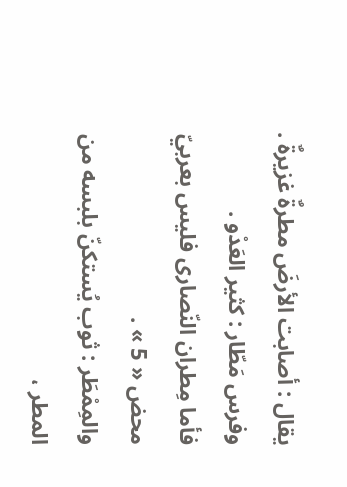يقال : أصابت الأرضَ مطرةٌ غزيرةٌ .
وفرس مَطّار : كثير العَدْو .
فأما مِطران النّصارى فليس بعربيّ محض « 5 » .
والمِمْطَر : ثوب يُستكنّ بلبسه من المطر ،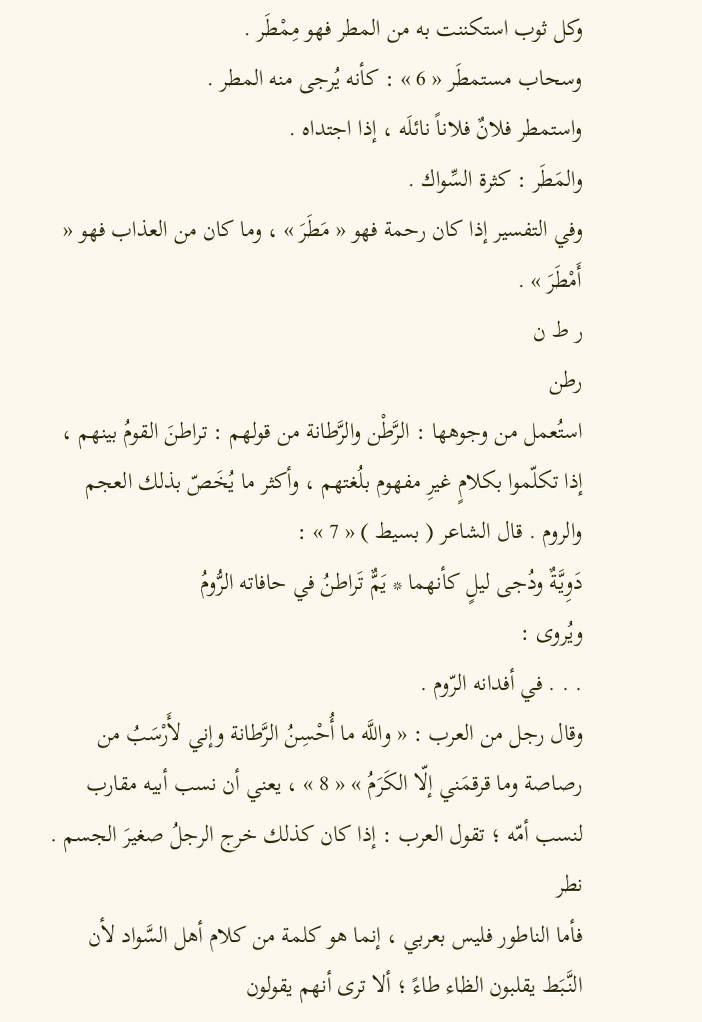وكل ثوب استكننت به من المطر فهو مِمْطَر .
وسحاب مستمطَر « 6 » : كأنه يُرجى منه المطر .
واستمطر فلانٌ فلاناً نائلَه ، إذا اجتداه .
والمَطَر : كثرة السِّواك .
وفي التفسير إذا كان رحمة فهو « مَطَرَ » ، وما كان من العذاب فهو « أَمْطَرَ » .
ر ط ن
رطن
استُعمل من وجوهها : الرَّطْن والرَّطانة من قولهم : تراطنَ القومُ بينهم ، إذا تكلّموا بكلامٍ غيرِ مفهوم بلُغتهم ، وأكثر ما يُخَصّ بذلك العجم والروم . قال الشاعر ( بسيط ) « 7 » :
دَوِيَّةٌ ودُجى ليلٍ كأنهما * يَمٌّ تَراطنُ في حافاته الرُّومُ
ويُروى :
. . . في أفدانه الرّوم .
وقال رجل من العرب : « واللَّه ما أُحْسِنُ الرَّطانة وإني لأَرْسَبُ من رصاصة وما قرقمَني إلّا الكَرَمُ » « 8 » ، يعني أن نسب أبيه مقارب لنسب أمّه ؛ تقول العرب : إذا كان كذلك خرج الرجلُ صغيرَ الجسم .
نطر
فأما الناطور فليس بعربي ، إنما هو كلمة من كلام أهل السَّواد لأن النَّبَط يقلبون الظاء طاءً ؛ ألا ترى أنهم يقولون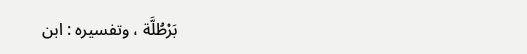بَرْطُلَّة ، وتفسيره : ابن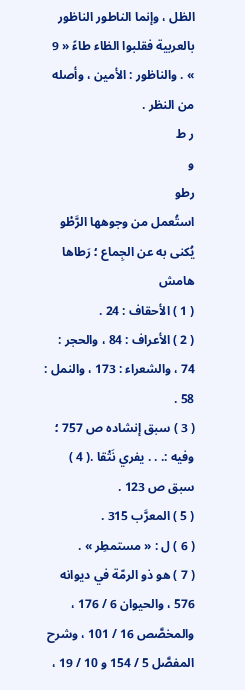الظل ، وإنما الناطور الناظور بالعربية فقلبوا الظاء طاءً « 9 » . والناظور : الأمين ، وأصله من النظر .
ر ط
و
رطو
استُعمل من وجوهها الرَّطْو يُكنى به عن الجِماع ؛ رَطاها
هامش
( 1 ) الأحقاف : 24 .
( 2 ) الأعراف : 84 ، والحجر : 74 ، والشعراء : 173 ، والنمل : 58 .
( 3 ) سبق إنشاده ص 757 ؛ وفيه :. . . يفري نَتْقا .( 4 ) سبق ص 123 .
( 5 ) المعرَّب 315 .
( 6 ) ل : « مستمطِر » .
( 7 ) هو ذو الرمّة في ديوانه 576 ، والحيوان 6 / 176 ، والمخصَّص 16 / 101 ، وشرح المفصَّل 5 / 154 و 10 / 19 ،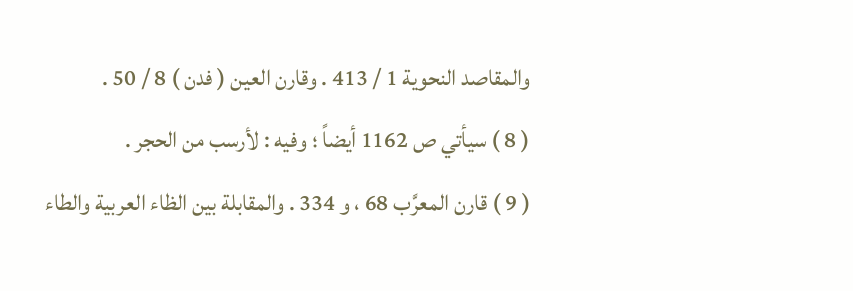والمقاصد النحوية 1 / 413 . وقارن العين ( فدن ) 8 / 50 .
( 8 ) سيأتي ص 1162 أيضاً ؛ وفيه : لأرسب من الحجر .
( 9 ) قارن المعرَّب 68 ، و 334 . والمقابلة بين الظاء العربية والطاء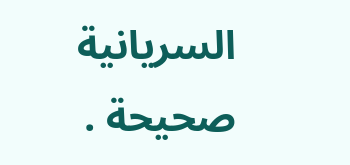السريانية صحيحة .